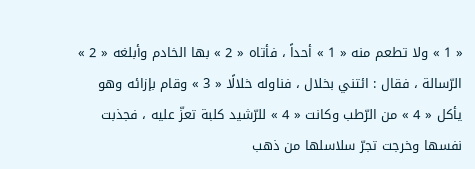« 1 » ولا تطعم منه « 1 » أحداً ، فأتاه « 2 » بها الخادم وأبلغه « 2 » الرّسالة ، فقال : ائتني بخلال ، فناوله خلالًا « 3 » وقام بإزائه وهو يأكل « 4 » من الرّطب وكانت « 4 » للرّشيد كلبة تعزّ عليه ، فجذبت نفسها وخرجت تجرّ سلاسلها من ذهب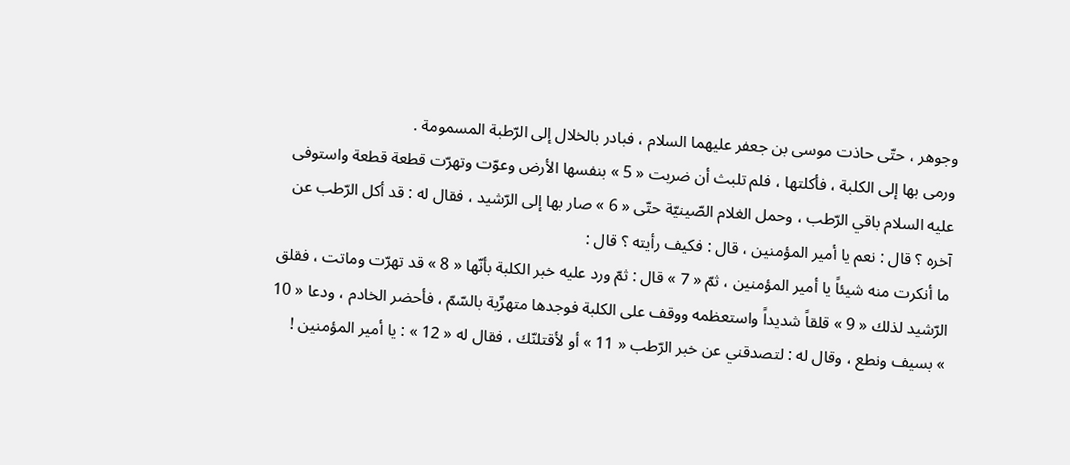وجوهر ، حتّى حاذت موسى بن جعفر عليهما السلام ، فبادر بالخلال إلى الرّطبة المسمومة .
ورمى بها إلى الكلبة ، فأكلتها ، فلم تلبث أن ضربت « 5 » بنفسها الأرض وعوّت وتهرّت قطعة قطعة واستوفى عليه السلام باقي الرّطب ، وحمل الغلام الصّينيّة حتّى « 6 » صار بها إلى الرّشيد ، فقال له : قد أكل الرّطب عن آخره ؟ قال : نعم يا أمير المؤمنين ، قال : فكيف رأيته ؟ قال :
ما أنكرت منه شيئاً يا أمير المؤمنين ، ثمّ « 7 » قال : ثمّ ورد عليه خبر الكلبة بأنّها « 8 » قد تهرّت وماتت ، فقلق الرّشيد لذلك « 9 » قلقاً شديداً واستعظمه ووقف على الكلبة فوجدها متهرِّية بالسّمّ ، فأحضر الخادم ، ودعا « 10 » بسيف ونطع ، وقال له : لتصدقني عن خبر الرّطب « 11 » أو لأقتلنّك ، فقال له « 12 » : يا أمير المؤمنين !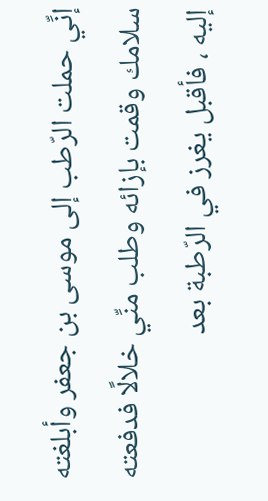إنِّي حملت الرّطب إلى موسى بن جعفر وأبلغته سلامك وقمت بإزائه وطلب منِّي خلالًا فدفعته إليه ، فأقبل يغرز في الرّطبة بعد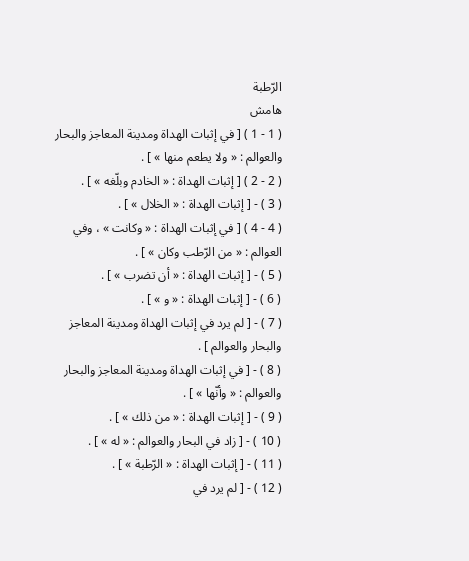الرّطبة
هامش
( 1 - 1 ) [ في إثبات الهداة ومدينة المعاجز والبحار والعوالم : « ولا يطعم منها » ] .
( 2 - 2 ) [ إثبات الهداة : « الخادم وبلّغه » ] .
( 3 ) - [ إثبات الهداة : « الخلال » ] .
( 4 - 4 ) [ في إثبات الهداة : « وكانت » ، وفي العوالم : « من الرّطب وكان » ] .
( 5 ) - [ إثبات الهداة : « أن تضرب » ] .
( 6 ) - [ إثبات الهداة : « و » ] .
( 7 ) - [ لم يرد في إثبات الهداة ومدينة المعاجز والبحار والعوالم ] .
( 8 ) - [ في إثبات الهداة ومدينة المعاجز والبحار والعوالم : « وأنّها » ] .
( 9 ) - [ إثبات الهداة : « من ذلك » ] .
( 10 ) - [ زاد في البحار والعوالم : « له » ] .
( 11 ) - [ إثبات الهداة : « الرّطبة » ] .
( 12 ) - [ لم يرد في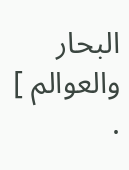البحار والعوالم ] .